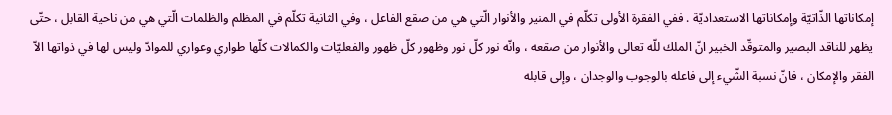إمكاناتها الذّاتيّة وإمكاناتها الاستعداديّة . ففي الفقرة الأولى تكلّم في المنير والأنوار الّتي هي من صقع الفاعل ، وفي الثانية تكلّم في المظلم والظلمات الّتي هي من ناحية القابل ، حتّى يظهر للناقد البصير والمتوقّد الخبير انّ الملك للّه تعالى والأنوار من صقعه ، وانّه نور كلّ نور وظهور كلّ ظهور والفعليّات والكمالات كلّها طواري وعواري للموادّ وليس لها في ذواتها الاّ الفقر والإمكان ، فانّ نسبة الشّيء إلى فاعله بالوجوب والوجدان ، وإلى قابله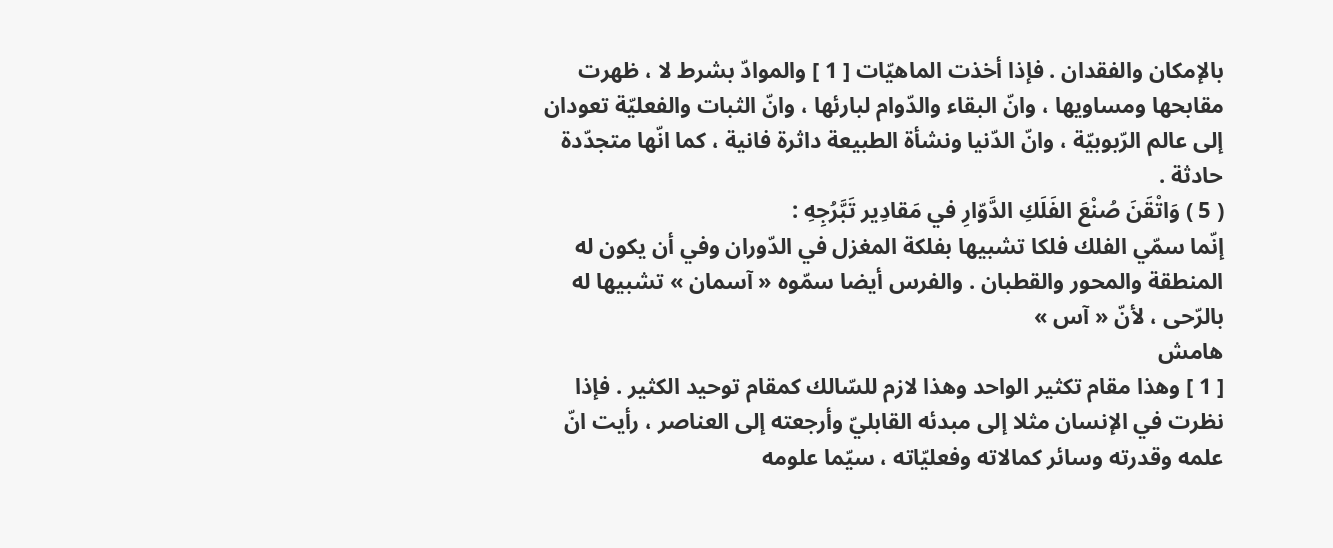بالإمكان والفقدان . فإذا أخذت الماهيّات [ 1 ] والموادّ بشرط لا ، ظهرت مقابحها ومساويها ، وانّ البقاء والدّوام لبارئها ، وانّ الثبات والفعليّة تعودان إلى عالم الرّبوبيّة ، وانّ الدّنيا ونشأة الطبيعة داثرة فانية ، كما انّها متجدّدة حادثة .
( 5 ) وَاتْقَنَ صُنْعَ الفَلَكِ الدَّوّارِ في مَقادِير تَبَّرُجِهِ :
إنّما سمّي الفلك فلكا تشبيها بفلكة المغزل في الدّوران وفي أن يكون له المنطقة والمحور والقطبان . والفرس أيضا سمّوه « آسمان » تشبيها له بالرّحى ، لأنّ « آس »
هامش
[ 1 ] وهذا مقام تكثير الواحد وهذا لازم للسّالك كمقام توحيد الكثير . فإذا نظرت في الإنسان مثلا إلى مبدئه القابليّ وأرجعته إلى العناصر ، رأيت انّ علمه وقدرته وسائر كمالاته وفعليّاته ، سيّما علومه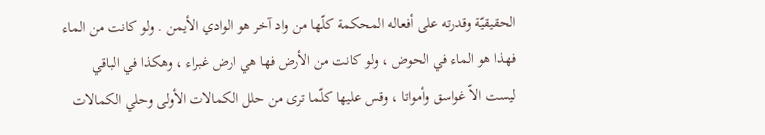الحقيقيّة وقدرته على أفعاله المحكمة كلّها من واد آخر هو الوادي الأيمن . ولو كانت من الماء فهذا هو الماء في الحوض ، ولو كانت من الأرض فها هي ارض غبراء ، وهكذا في الباقي ليست الاّ غواسق وأمواتا ، وقس عليها كلّما ترى من حلل الكمالات الأولى وحلي الكمالات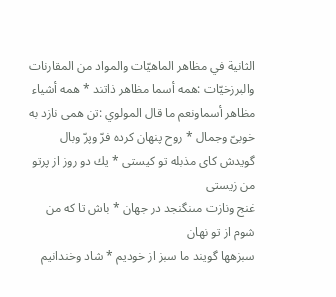الثانية في مظاهر الماهيّات والمواد من المقارنات والبرزخيّات :همه أسما مظاهر ذاتند * همه أشياء مظاهر أسماونعم ما قال المولوي :تن همى نازد به خوبىّ وجمال * روح پنهان كرده فرّ وپرّ وبال
گويدش كاى مذبله تو كيستى * يك دو روز از پرتو من زيستى
غنج ونازت مىنگنجد در جهان * باش تا كه من شوم از تو نهان
سبزهها گويند ما سبز از خوديم * شاد وخندانيم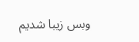وبس زيبا شديم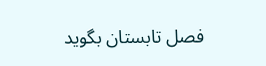فصل تابستان بگويد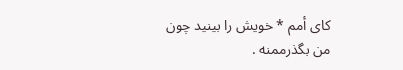كاى أمم * خويش را بينيد چون من بگذرممنه .